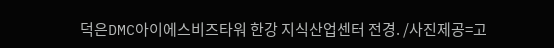덕은DMC아이에스비즈타워 한강 지식산업센터 전경. /사진제공=고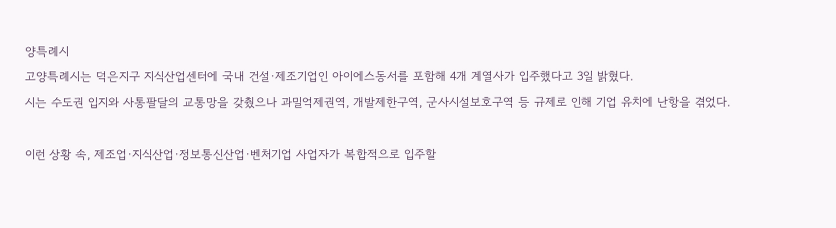양특례시
고양특례시는 덕은지구 지식산업센터에 국내 건설·제조기업인 아이에스동서를 포함해 4개 계열사가 입주했다고 3일 밝혔다.
시는 수도권 입지와 사통팔달의 교통망을 갖췄으나 과밀억제권역, 개발제한구역, 군사시설보호구역 등 규제로 인해 기업 유치에 난항을 겪었다.

이런 상황 속, 제조업·지식산업·정보통신산업·벤처기업 사업자가 복합적으로 입주할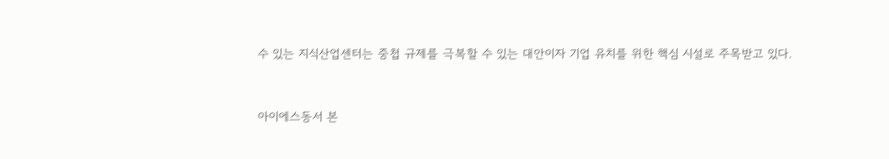수 있는 지식산업센터는 중첩 규제를 극복할 수 있는 대안이자 기업 유치를 위한 핵심 시설로 주목받고 있다.


아이에스동서 본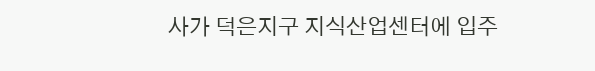사가 덕은지구 지식산업센터에 입주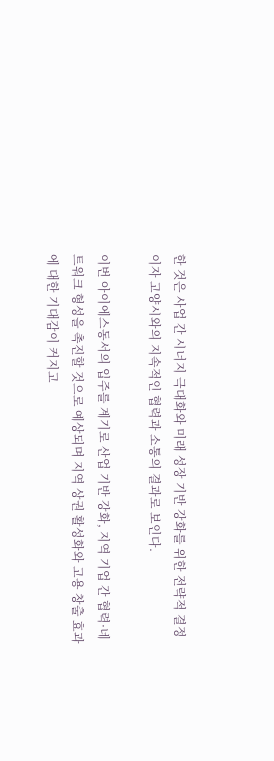한 것은 사업 간 시너지 극대화와 미래 성장 기반 강화를 위한 전략적 결정이자 고양시와의 지속적인 협력과 소통의 결과로 보인다.

이번 아이에스동서의 입주를 계기로 산업 기반 강화, 지역 기업 간 협력·네트워크 형성을 촉진할 것으로 예상되며 지역 상권 활성화와 고용 창출 효과에 대한 기대감이 커지고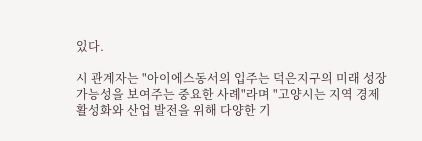있다.

시 관계자는 "아이에스동서의 입주는 덕은지구의 미래 성장 가능성을 보여주는 중요한 사례"라며 "고양시는 지역 경제 활성화와 산업 발전을 위해 다양한 기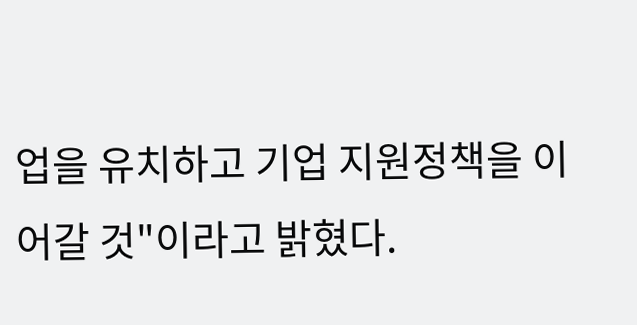업을 유치하고 기업 지원정책을 이어갈 것"이라고 밝혔다.